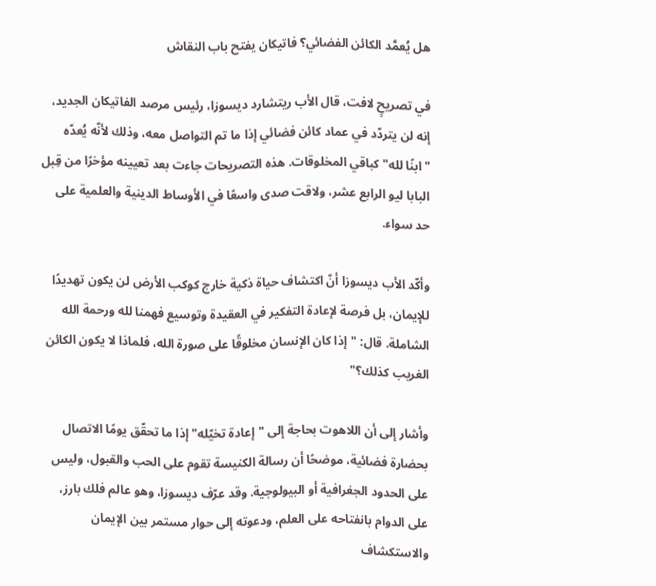هل يُعمَّد الكائن الفضائي؟ فاتيكان يفتح باب النقاش

في تصريحٍ لافت، قال الأب ريتشارد ديسوزا، رئيس مرصد الفاتيكان الجديد، إنه لن يتردّد في عماد كائن فضائي إذا ما تم التواصل معه، وذلك لأنّه يُعدّه "ابنًا لله" كباقي المخلوقات. هذه التصريحات جاءت بعد تعيينه مؤخرًا من قِبل البابا ليو الرابع عشر، ولاقت صدى واسعًا في الأوساط الدينية والعلمية على حد سواء.

وأكّد الأب ديسوزا أنّ اكتشاف حياة ذكية خارج كوكب الأرض لن يكون تهديدًا للإيمان، بل فرصة لإعادة التفكير في العقيدة وتوسيع فهمنا لله ورحمة الله الشاملة. قال: "إذا كان الإنسان مخلوقًا على صورة الله، فلماذا لا يكون الكائن الغريب كذلك؟"

وأشار إلى أن اللاهوت بحاجة إلى "إعادة تخيّله" إذا ما تحقّق يومًا الاتصال بحضارة فضائية، موضحًا أن رسالة الكنيسة تقوم على الحب والقبول، وليس على الحدود الجغرافية أو البيولوجية. وقد عرّف ديسوزا، وهو عالم فلك بارز، على الدوام بانفتاحه على العلم، ودعوته إلى حوار مستمر بين الإيمان والاستكشاف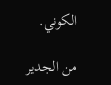الكوني.

من الجدير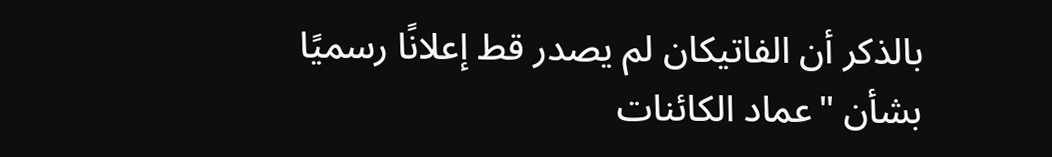بالذكر أن الفاتيكان لم يصدر قط إعلانًا رسميًا بشأن "عماد الكائنات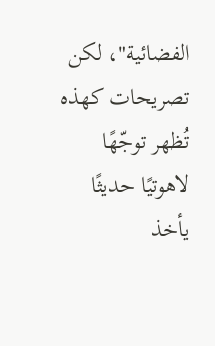الفضائية"، لكن تصريحات كهذه تُظهر توجّهًا لاهوتيًا حديثًا يأخذ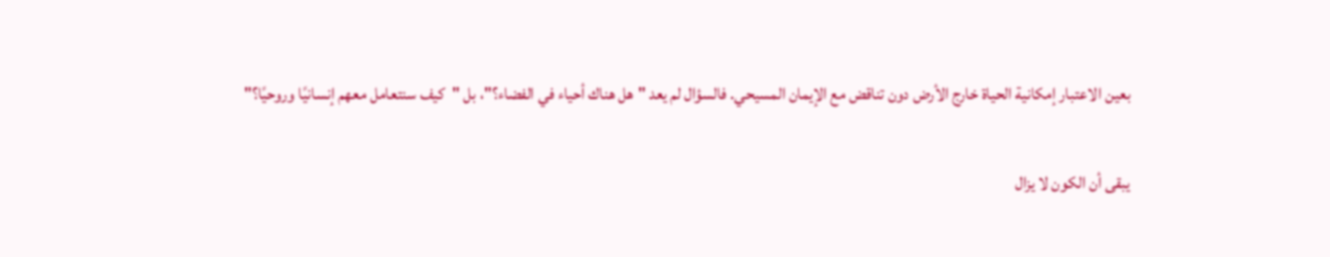بعين الاعتبار إمكانية الحياة خارج الأرض دون تناقض مع الإيمان المسيحي. فالسؤال لم يعد "هل هناك أحياء في الفضاء؟"، بل "كيف سنتعامل معهم إنسانيًا وروحيًا؟"

يبقى أن الكون لا يزال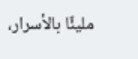مليئًا بالأسرار،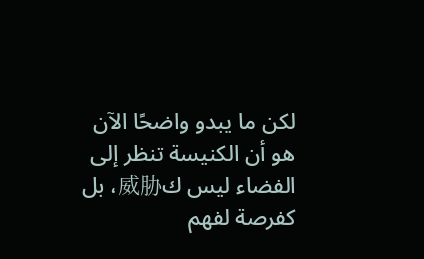لكن ما يبدو واضحًا الآن هو أن الكنيسة تنظر إلى الفضاء ليس ك威胁، بل كفرصة لفهم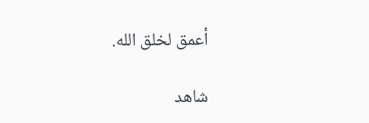أعمق لخلق الله.

شاهد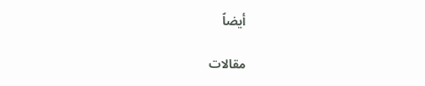أيضاً

مقالات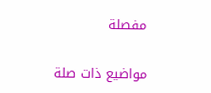مفصلة

مواضيع ذات صلة